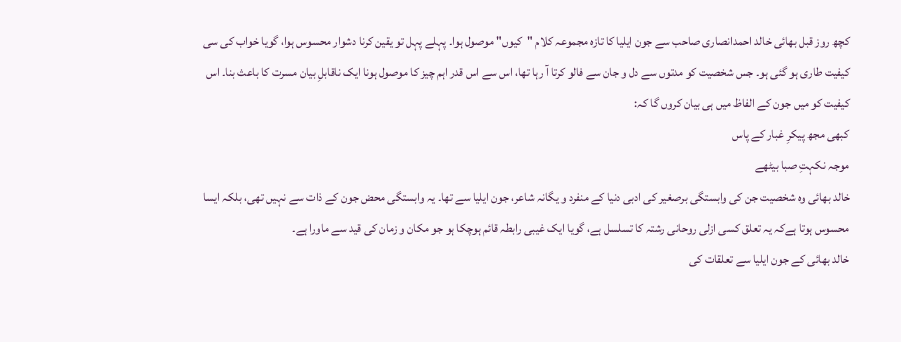کچھ روز قبل بھائی خالد احمدانصاری صاحب سے جون ایلیا کا تازہ مجموعہ کلام "کیوں" موصول ہوا۔ پہلے پہل تو یقین کرنا دشوار محسوس ہوا، گویا خواب کی سی کیفیت طاری ہو گئی ہو۔ جس شخصیت کو مدتوں سے دل و جان سے فالو کرتا آ رہا تھا، اس سے اس قدر اہم چیز کا موصول ہونا ایک ناقابلِ بیان مسرت کا باعث بنا۔ اس کیفیت کو میں جون کے الفاظ میں ہی بیان کروں گا کہ:
کبھی مجھ پیکرِ غبار کے پاس
موجہ نکہتِ صبا بیٹھے
خالد بھائی وہ شخصیت جن کی وابستگی برصغیر کی ادبی دنیا کے منفرد و یگانہ شاعر، جون ایلیا سے تھا۔ یہ وابستگی محض جون کے ذات سے نہیں تھی، بلکہ ایسا محسوس ہوتا ہےکہ یہ تعلق کسی ازلی روحانی رشتہ کا تسلسل ہے، گویا ایک غیبی رابطہ قائم ہوچکا ہو جو مکان و زمان کی قید سے ماورا ہے۔
خالد بھائی کے جون ایلیا سے تعلقات کی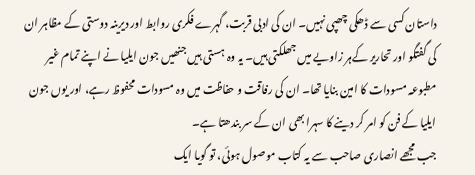داستان کسی سے ڈھکی چھپی نہیں۔ ان کی ادبی قربت، گہرے فکری روابط اور دیرینہ دوستی کے مظاہر ان کی گفتگو اور تحاریر کےہر زاویے میں جھلکتی ہیں۔ یہ وہ ہستی ہیں جنھیں جون ایلیا نے اپنے تمام غیر مطبوعہ مسودات کا امین بنایا تھا۔ ان کی رفاقت و حفاظت میں وہ مسودات محفوظ رہے، اور یوں جون ایلیا کے فن کو امر کر دینے کا سہرا بھی ان کے سر بندھتا ہے۔
جب مجھے انصاری صاحب سے یہ کتاب موصول ہوئی، تو گویا ایک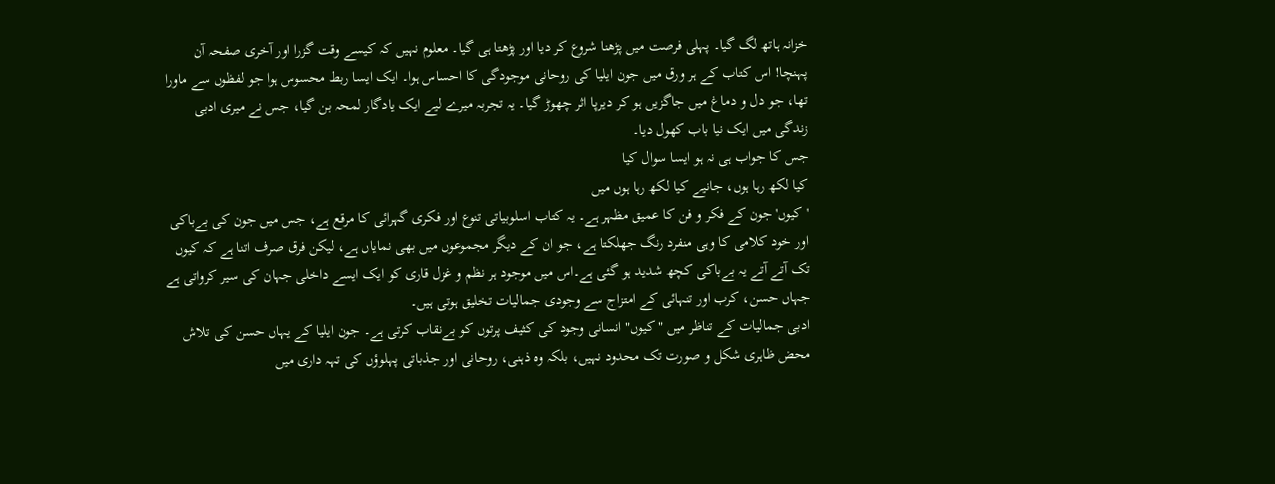خزانہ ہاتھ لگ گیا۔ پہلی فرصت میں پڑھنا شروع کر دیا اور پڑھتا ہی گیا۔ معلوم نہیں کہ کیسے وقت گزرا اور آخری صفحہ آن پہنچا! اس کتاب کے ہر ورق میں جون ایلیا کی روحانی موجودگی کا احساس ہوا۔ ایک ایسا ربط محسوس ہوا جو لفظوں سے ماورا تھا، جو دل و دماغ میں جاگزیں ہو کر دیرپا اثر چھوڑ گیا۔ یہ تجربہ میرے لیے ایک یادگار لمحہ بن گیا، جس نے میری ادبی زندگی میں ایک نیا باب کھول دیا۔
جس کا جواب ہی نہ ہو ایسا سوال کیا
کیا لکھ رہا ہوں، جانیے کیا لکھ رہا ہوں میں
'کیوں' جون کے فکر و فن کا عمیق مظہر ہے۔ یہ کتاب اسلوبیاتی تنوع اور فکری گہرائی کا مرقع ہے، جس میں جون کی بےباکی اور خود کلامی کا وہی منفرد رنگ جھلکتا ہے، جو ان کے دیگر مجموعوں میں بھی نمایاں ہے، لیکن فرق صرف اتنا ہے کہ کیوں تک آتے آتے یہ بےباکی کچھ شدید ہو گئی ہے۔اس میں موجود ہر نظم و غزل قاری کو ایک ایسے داخلی جہان کی سیر کرواتی ہے جہاں حسن، کرب اور تنہائی کے امتزاج سے وجودی جمالیات تخلیق ہوتی ہیں۔
ادبی جمالیات کے تناظر میں "کیوں" انسانی وجود کی کثیف پرتوں کو بےنقاب کرتی ہے۔ جون ایلیا کے یہاں حسن کی تلاش محض ظاہری شکل و صورت تک محدود نہیں، بلکہ وہ ذہنی، روحانی اور جذباتی پہلوؤں کی تہہ داری میں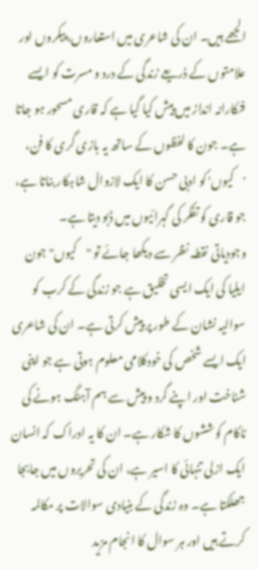الجھے ہیں۔ ان کی شاعری میں استعاروں، پیکروں اور علامتوں کے ذریعے زندگی کے درد و مسرت کو ایسے فنکارانہ انداز میں پیش کیا گیا ہے کہ قاری مسحور ہو جاتا ہے۔ جون کا لفظوں کے ساتھ یہ بازی گری کا فن، 'کیوں' کو ادبی حسن کا ایک لازوال شاہکار بناتا ہے، جو قاری کو تفکر کی گہرائیوں میں ڈبو دیتا ہے۔
وجودیاتی نقطہ نظر سے دیکھا جائے تو "کیوں" جون ایلیا کی ایک ایسی تخلیق ہے جو زندگی کے کرب کو سوالیہ نشان کے طور پر پیش کرتی ہے۔ ان کی شاعری ایک ایسے شخص کی خودکلامی معلوم ہوتی ہے جو اپنی شناخت اور اپنے گرد و پیش سے ہم آہنگ ہونے کی ناکام کوششوں کا شکار ہے۔ ان کا یہ ادراک کہ انسان ایک ازلی تنہائی کا اسیر ہے، ان کی تحریروں میں جابجا جھلکتا ہے۔ وہ زندگی کے بنیادی سوالات پر مکالمہ کرتے ہیں اور ہر سوال کا انجام مزید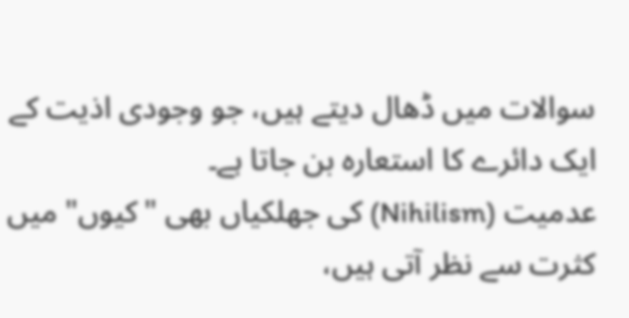سوالات میں ڈھال دیتے ہیں، جو وجودی اذیت کے ایک دائرے کا استعارہ بن جاتا ہے۔
عدمیت (Nihilism) کی جھلکیاں بھی "کیوں" میں کثرت سے نظر آتی ہیں،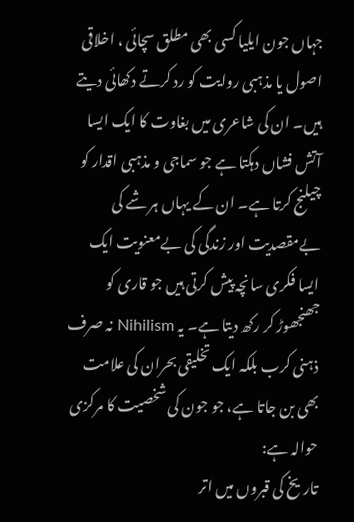جہاں جون ایلیا کسی بھی مطلق سچائی ، اخلاقی اصول یا مذہبی روایت کو رد کرتے دکھائی دیتے ہیں۔ ان کی شاعری میں بغاوت کا ایک ایسا آتش فشاں دہکتا ہے جو سماجی و مذہبی اقدار کو چیلنج کرتا ہے۔ ان کے یہاں ہر شے کی بےمقصدیت اور زندگی کی بےمعنویت ایک ایسا فکری سانچہ پیش کرتی ہیں جو قاری کو جھنجھوڑ کر رکھ دیتا ہے۔ یہ Nihilism نہ صرف ذہنی کرب بلکہ ایک تخلیقی بحران کی علامت بھی بن جاتا ہے، جو جون کی شخصیت کا مرکزی حوالہ ہے:
تاریخ کی قبروں میں اتر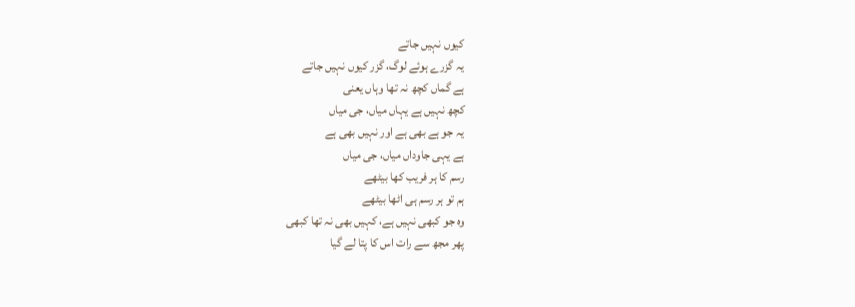کیوں نہیں جاتے
یہ گزرے ہوئے لوگ، گزر کیوں نہیں جاتے
ہے گماں کچھ نہ تھا وہاں یعنی
کچھ نہیں ہے یہاں میاں، جی میاں
یہ جو ہے بھی ہے اور نہیں بھی ہے
ہے یہی جاوداں میاں، جی میاں
رسم کا ہر فریب کھا بیٹھے
ہم تو ہر رسم ہی اٹھا بیٹھے
وہ جو کبھی نہیں ہے، کہیں بھی نہ تھا کبھی
پھر مجھ سے رات اس کا پتا لے گیا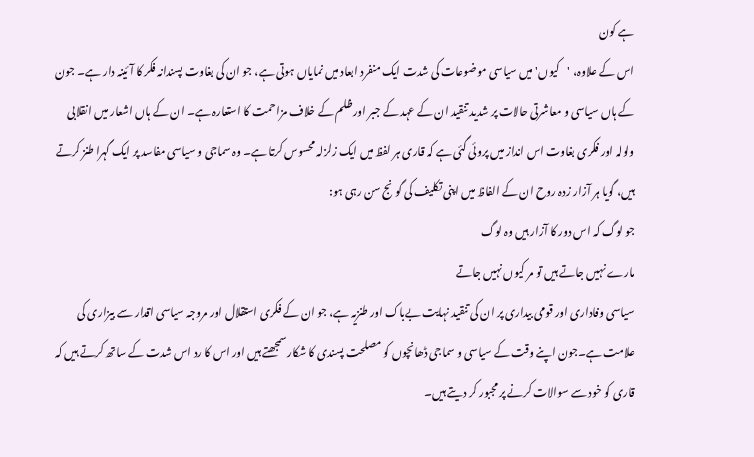ہے کون
اس کے علاوہ، 'کیوں' میں سیاسی موضوعات کی شدت ایک منفرد ابعاد میں نمایاں ہوتی ہے، جو ان کی بغاوت پسندانہ فکر کا آئینہ دار ہے۔ جون کے ہاں سیاسی و معاشرتی حالات پر شدید تنقید ان کے عہد کے جبر اور ظلم کے خلاف مزاحمت کا استعارہ ہے۔ ان کے ہاں اشعار میں انقلابی ولولہ اور فکری بغاوت اس انداز میں پروئی گئی ہے کہ قاری ہر لفظ میں ایک زلزلہ محسوس کرتا ہے۔ وہ سماجی و سیاسی مفاسد پر ایک گہرا طنز کرتے ہیں، گویا ہر آزار زدہ روح ان کے الفاظ میں اپنی تکلیف کی گونج سن رہی ہو:
جو لوگ کہ اس دور کا آزار ہیں وہ لوگ
مارے نہیں جاتے ہیں تو مر کیوں نہیں جاتے
سیاسی وفاداری اور قومی بیداری پر ان کی تنقید نہایت بےباک اور طنزیہ ہے، جو ان کے فکری استقلال اور مروجہ سیاسی اقدار سے بیزاری کی علامت ہے۔جون اپنے وقت کے سیاسی و سماجی ڈھانچوں کو مصلحت پسندی کا شکار سمجھتے ہیں اور اس کا رد اس شدت کے ساتھ کرتے ہیں کہ قاری کو خود سے سوالات کرنے پر مجبور کر دیتے ہیں۔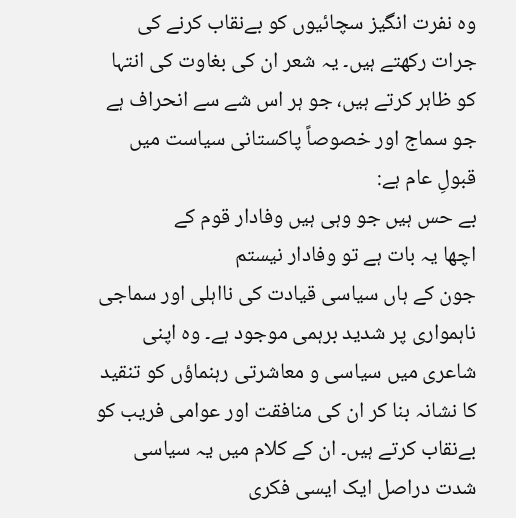وہ نفرت انگیز سچائیوں کو بےنقاب کرنے کی جرات رکھتے ہیں۔ یہ شعر ان کی بغاوت کی انتہا کو ظاہر کرتے ہیں، جو ہر اس شے سے انحراف ہے جو سماج اور خصوصاً پاکستانی سیاست میں قبولِ عام ہے:
بے حس ہیں جو وہی ہیں وفادار قوم کے
اچھا یہ بات ہے تو وفادار نیستم
جون کے ہاں سیاسی قیادت کی نااہلی اور سماجی ناہمواری پر شدید برہمی موجود ہے۔ وہ اپنی شاعری میں سیاسی و معاشرتی رہنماؤں کو تنقید کا نشانہ بنا کر ان کی منافقت اور عوامی فریب کو بےنقاب کرتے ہیں۔ ان کے کلام میں یہ سیاسی شدت دراصل ایک ایسی فکری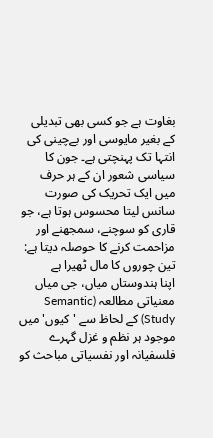بغاوت ہے جو کسی بھی تبدیلی کے بغیر مایوسی اور بےچینی کی انتہا تک پہنچتی ہے۔ جون کا سیاسی شعور ان کے ہر حرف میں ایک تحریک کی صورت سانس لیتا محسوس ہوتا ہے، جو قاری کو سوچنے، سمجھنے اور مزاحمت کرنے کا حوصلہ دیتا ہے:
تین چوروں کا مال ٹھیرا ہے
اپنا ہندوستاں میاں، جی میاں
معنیاتی مطالعہ (Semantic Study) کے لحاظ سے 'کیوں' میں موجود ہر نظم و غزل گہرے فلسفیانہ اور نفسیاتی مباحث کو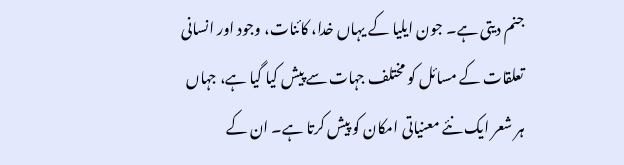جنم دیتی ہے۔ جون ایلیا کے یہاں خدا، کائنات، وجود اور انسانی تعلقات کے مسائل کو مختلف جہات سے پیش کیا گیا ہے، جہاں ہر شعر ایک نئے معنیاتی امکان کو پیش کرتا ہے۔ ان کے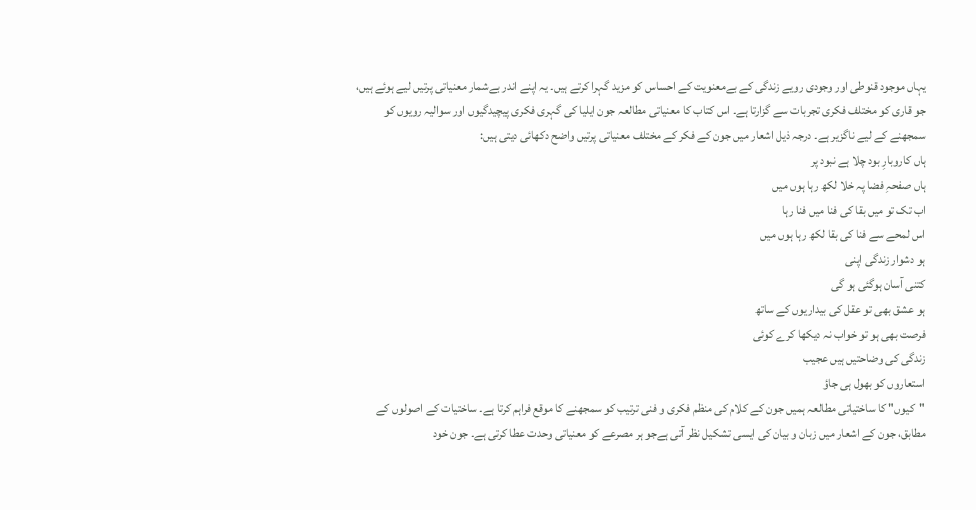یہاں موجود قنوطی اور وجودی رویے زندگی کے بےمعنویت کے احساس کو مزید گہرا کرتے ہیں۔ یہ اپنے اندر بےشمار معنیاتی پرتیں لیے ہوئے ہیں، جو قاری کو مختلف فکری تجربات سے گزارتا ہے۔ اس کتاب کا معنیاتی مطالعہ جون ایلیا کی گہری فکری پیچیدگیوں اور سوالیہ رویوں کو سمجھنے کے لیے ناگزیر ہے۔ درجہ ذیل اشعار میں جون کے فکر کے مختلف معنیاتی پرتیں واضح دکھائی دیتی ہیں:
ہاں کاروبارِ بود چلا ہے نبود پر
ہاں صفحہِ فضا پہ خلا لکھ رہا ہوں میں
اب تک تو میں بقا کی فنا میں فنا رہا
اس لمحے سے فنا کی بقا لکھ رہا ہوں میں
ہو دشوار زندگی اپنی
کتنی آسان ہوگئی ہو گی
ہو عشق بھی تو عقل کی بیداریوں کے ساتھ
فرصت بھی ہو تو خواب نہ دیکھا کرے کوئی
زندگی کی وضاحتیں ہیں عجیب
استعاروں کو بھول ہی جاؤ
"کیوں" کا ساختیاتی مطالعہ ہمیں جون کے کلام کی منظم فکری و فنی ترتیب کو سمجھنے کا موقع فراہم کرتا ہے۔ ساختیات کے اصولوں کے مطابق، جون کے اشعار میں زبان و بیان کی ایسی تشکیل نظر آتی ہےجو ہر مصرعے کو معنیاتی وحدت عطا کرتی ہے۔ جون خود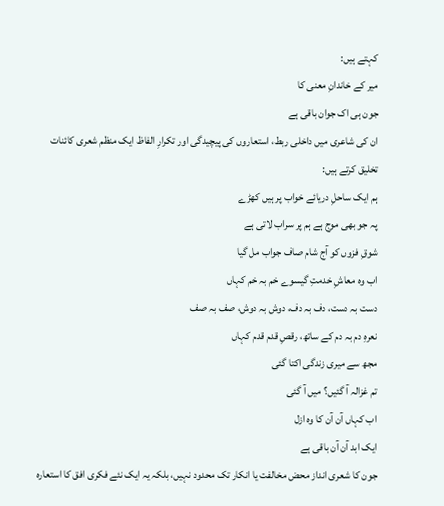کہتے ہیں:
میر کے خاندانِ معنی کا
جون ہی اک جوان باقی ہے
ان کی شاعری میں داخلی ربط، استعاروں کی پیچیدگی اور تکرارِ الفاظ ایک منظم شعری کائنات تخلیق کرتے ہیں:
ہم ایک ساحلِ دریائے خواب پر ہیں کھڑے
پہ جو بھی موج ہے ہم پر سراب لاتی ہے
شوقِ فزوں کو آج شام صاف جواب مل گیا
اب وہ معاشِ خدمتِ گیسوے خم بہ خم کہاں
دست بہ دست، دف بہ دف، دوش بہ دوش، صف بہ صف
نعرہِ دم بہ دم کے ساتھ، رقصِ قدم قدم کہاں
مجھ سے میری زندگی اکتا گئی
تم غزالہ آ گئیں؟ میں آ گئی
اب کہاں آن آن کا وہ ازل
ایک ابد آن آن باقی ہے
جون کا شعری انداز محض مخالفت یا انکار تک محدود نہیں، بلکہ یہ ایک نئے فکری افق کا استعارہ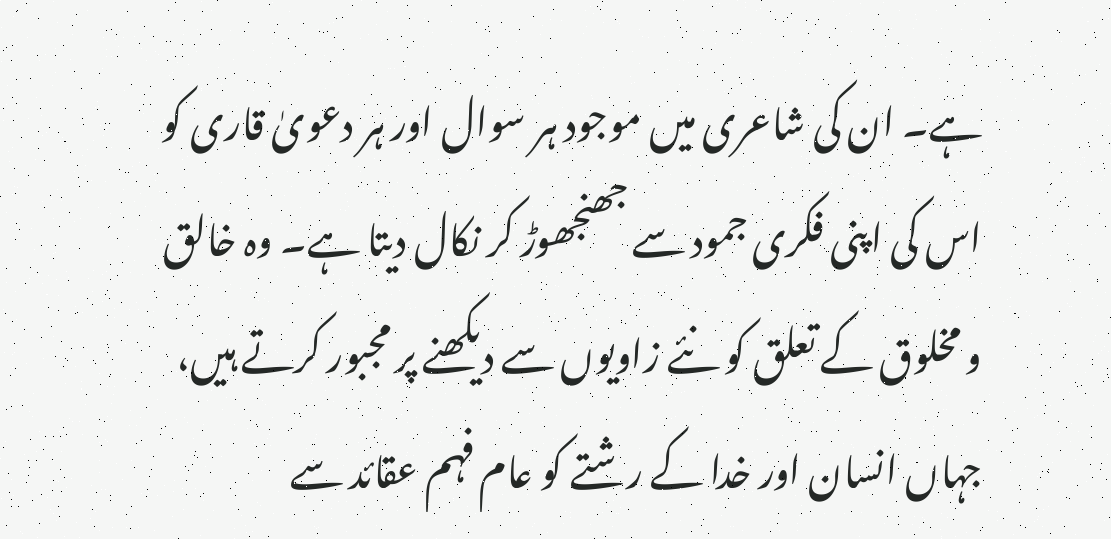ہے۔ ان کی شاعری میں موجود ہر سوال اور ہر دعویٰ قاری کو اس کی اپنی فکری جمود سے جھنجھوڑ کر نکال دیتا ہے۔ وہ خالق و مخلوق کے تعلق کو نئے زاویوں سے دیکھنے پر مجبور کرتے ہیں، جہاں انسان اور خدا کے رشتے کو عام فہم عقائد سے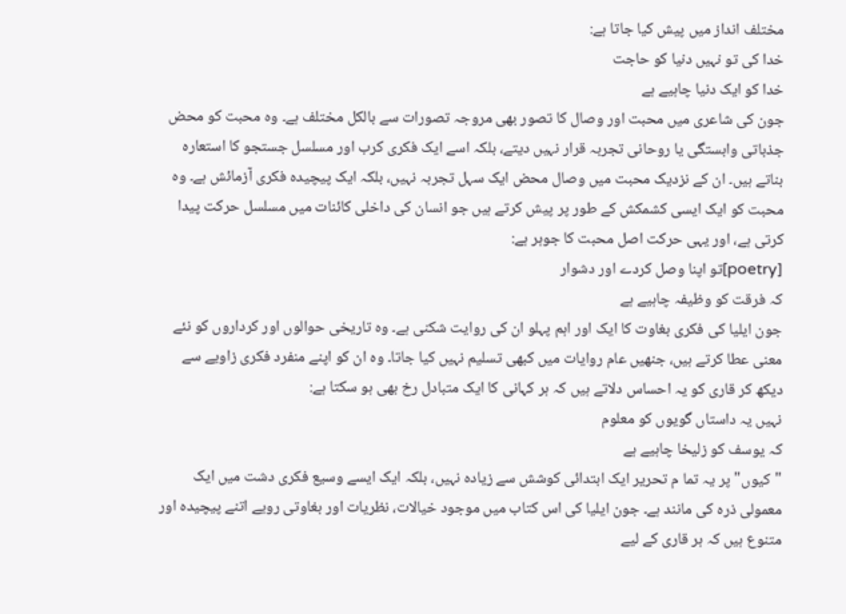مختلف انداز میں پیش کیا جاتا ہے:
خدا کی تو نہیں دنیا کو حاجت
خدا کو ایک دنیا چاہیے ہے
جون کی شاعری میں محبت اور وصال کا تصور بھی مروجہ تصورات سے بالکل مختلف ہے۔ وہ محبت کو محض جذباتی وابستگی یا روحانی تجربہ قرار نہیں دیتے، بلکہ اسے ایک فکری کرب اور مسلسل جستجو کا استعارہ بناتے ہیں۔ ان کے نزدیک محبت میں وصال محض ایک سہل تجربہ نہیں، بلکہ ایک پیچیدہ فکری آزمائش ہے۔ وہ محبت کو ایک ایسی کشمکش کے طور پر پیش کرتے ہیں جو انسان کی داخلی کائنات میں مسلسل حرکت پیدا کرتی ہے، اور یہی حرکت اصل محبت کا جوہر ہے:
[poetry]تو اپنا وصل کردے اور دشوار
کہ فرقت کو وظیفہ چاہیے ہے
جون ایلیا کی فکری بغاوت کا ایک اور اہم پہلو ان کی روایت شکنی ہے۔ وہ تاریخی حوالوں اور کرداروں کو نئے معنی عطا کرتے ہیں، جنھیں عام روایات میں کبھی تسلیم نہیں کیا جاتا۔ وہ ان کو اپنے منفرد فکری زاویے سے دیکھ کر قاری کو یہ احساس دلاتے ہیں کہ ہر کہانی کا ایک متبادل رخ بھی ہو سکتا ہے:
نہیں یہ داستاں گویوں کو معلوم
کہ یوسف کو زلیخا چاہیے ہے
"کیوں" پر یہ تما م تحریر ایک ابتدائی کوشش سے زیادہ نہیں، بلکہ ایک ایسے وسیع فکری دشت میں ایک معمولی ذرہ کی مانند ہے۔ جون ایلیا کی اس کتاب میں موجود خیالات، نظریات اور بغاوتی رویے اتنے پیچیدہ اور متنوع ہیں کہ ہر قاری کے لیے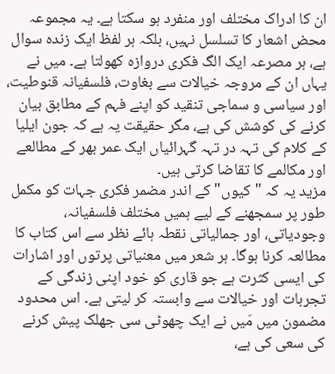ان کا ادراک مختلف اور منفرد ہو سکتا ہے۔ یہ مجموعہ محض اشعار کا تسلسل نہیں، بلکہ ہر لفظ ایک زندہ سوال ہے، ہر مصرعہ ایک الگ فکری دروازہ کھولتا ہے۔ میں نے یہاں ان کے مروجہ خیالات سے بغاوت، فلسفیانہ قنوطیت، اور سیاسی و سماجی تنقید کو اپنے فہم کے مطابق بیان کرنے کی کوشش کی ہے، مگر حقیقت یہ ہے کہ جون ایلیا کے کلام کی تہہ در تہہ گہرائیاں ایک عمر بھر کے مطالعے اور مکالمے کا تقاضا کرتی ہیں۔
مزید یہ کہ "کیوں" کے اندر مضمر فکری جہات کو مکمل طور پر سمجھنے کے لیے ہمیں مختلف فلسفیانہ، وجودیاتی، اور جمالیاتی نقطہ ہائے نظر سے اس کتاب کا مطالعہ کرنا ہوگا۔ ہر شعر میں معنیاتی پرتوں اور اشارات کی ایسی کثرت ہے جو قاری کو خود اپنی زندگی کے تجربات اور خیالات سے وابستہ کر لیتی ہے۔ اس محدود مضمون میں مَیں نے ایک چھوٹی سی جھلک پیش کرنے کی سعی کی ہے،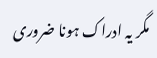مگر یہ ادراک ہونا ضروری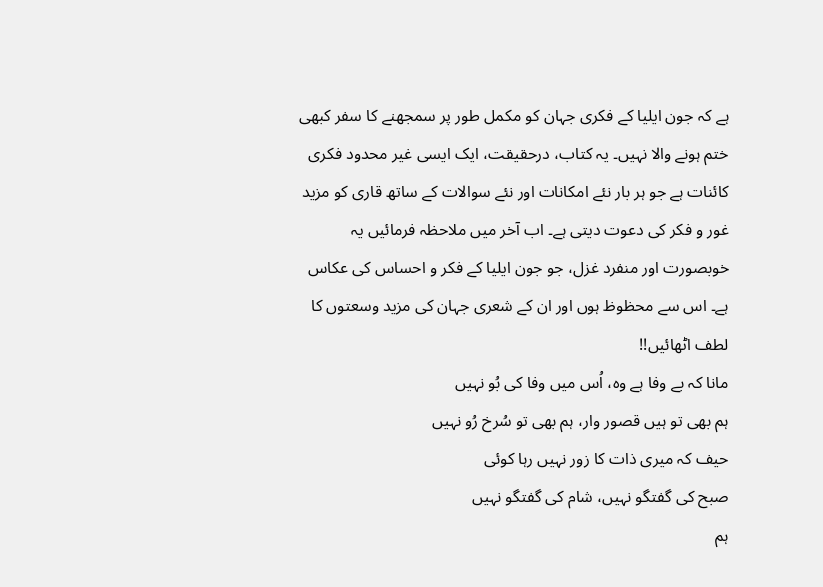ہے کہ جون ایلیا کے فکری جہان کو مکمل طور پر سمجھنے کا سفر کبھی ختم ہونے والا نہیں۔ یہ کتاب، درحقیقت، ایک ایسی غیر محدود فکری کائنات ہے جو ہر بار نئے امکانات اور نئے سوالات کے ساتھ قاری کو مزید غور و فکر کی دعوت دیتی ہے۔ اب آخر میں ملاحظہ فرمائیں یہ خوبصورت اور منفرد غزل، جو جون ایلیا کے فکر و احساس کی عکاس ہے۔ اس سے محظوظ ہوں اور ان کے شعری جہان کی مزید وسعتوں کا لطف اٹھائیں!!
مانا کہ بے وفا ہے وہ، اُس میں وفا کی بُو نہیں
ہم بھی تو ہیں قصور وار، ہم بھی تو سُرخ رُو نہیں
حیف کہ میری ذات کا زور نہیں رہا کوئی
صبح کی گفتگو نہیں، شام کی گفتگو نہیں
ہم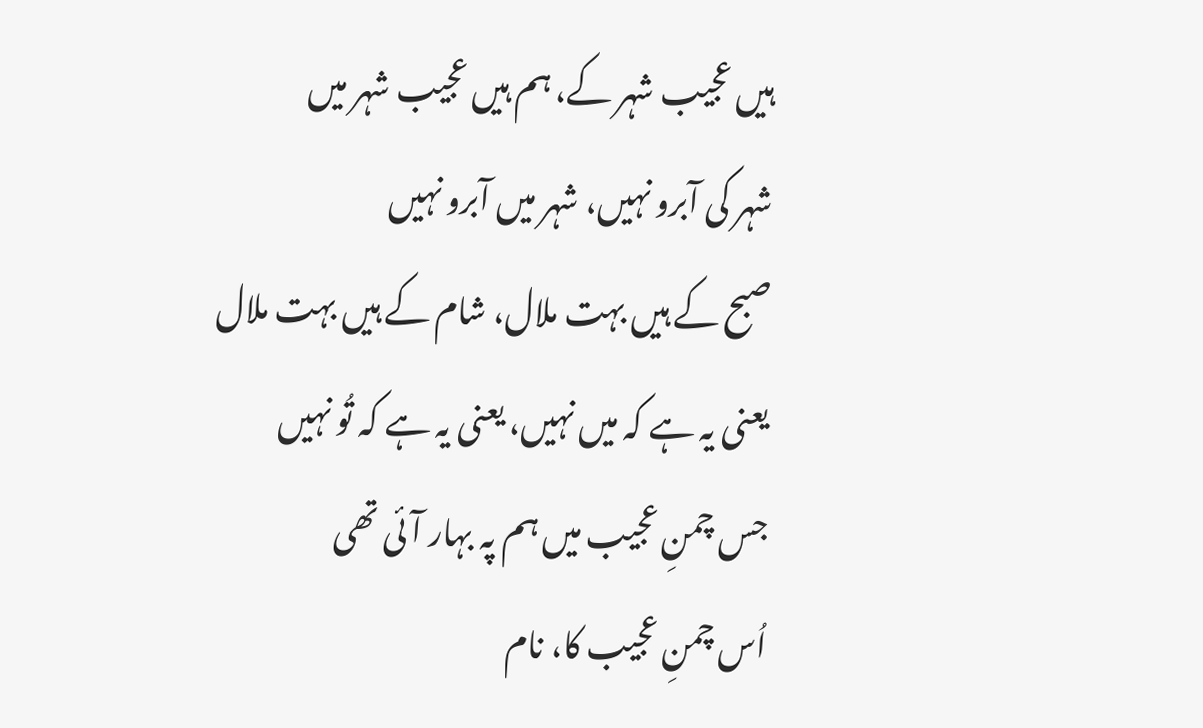ہیں عجیب شہر کے، ہم ہیں عجیب شہر میں
شہر کی آبرو نہیں، شہر میں آبرو نہیں
صبح کے ہیں بہت ملال، شام کے ہیں بہت ملال
یعنی یہ ہے کہ میں نہیں، یعنی یہ ہے کہ تُو نہیں
جس چمنِ عجیب میں ہم پہ بہار آئی تھی
اُس چمنِ عجیب کا، نام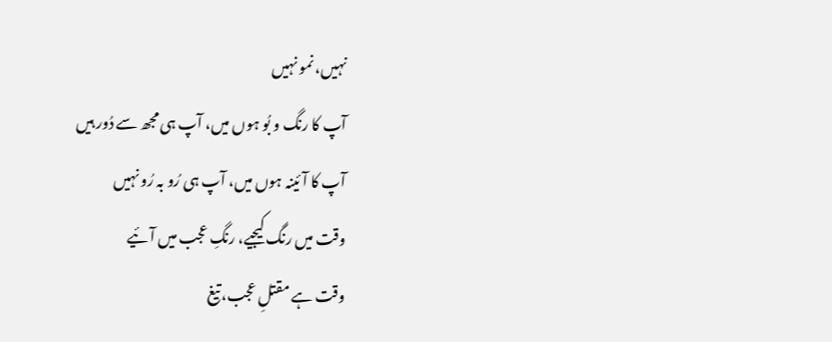نہیں، نمو نہیں
آپ کا رنگ و بُو ہوں میں، آپ ہی مجھ سے دُور ہیں
آپ کا آئینہ ہوں میں، آپ ہی رُو بہ رُو نہیں
وقت میں رنگ کیجیے، رنگِ عجب میں آئیے
وقت ہے مقتلِ عجب، تیغ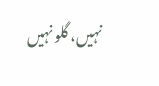نہیں، گلو نہیں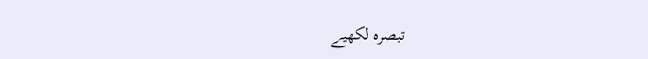تبصرہ لکھیے